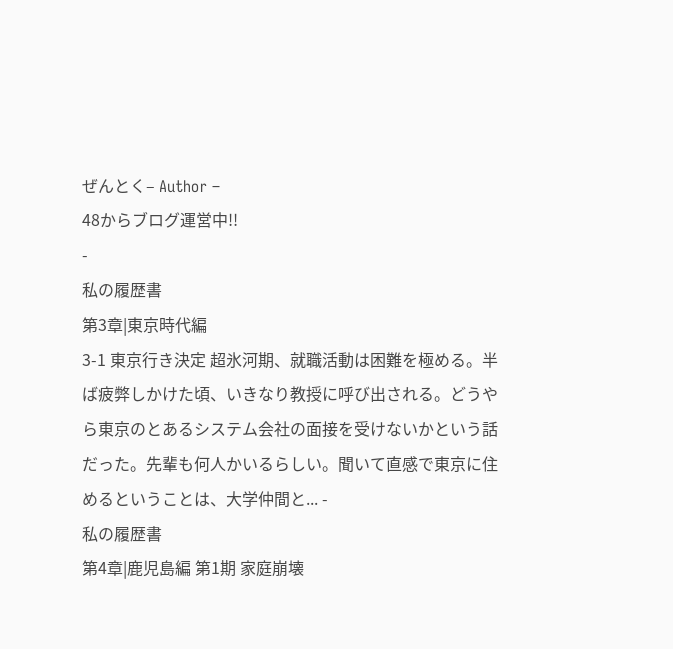ぜんとく– Author –
48からブログ運営中!!
-
私の履歴書
第3章|東京時代編
3-1 東京行き決定 超氷河期、就職活動は困難を極める。半ば疲弊しかけた頃、いきなり教授に呼び出される。どうやら東京のとあるシステム会社の面接を受けないかという話だった。先輩も何人かいるらしい。聞いて直感で東京に住めるということは、大学仲間と... -
私の履歴書
第4章|鹿児島編 第1期 家庭崩壊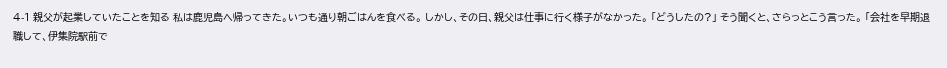4-1 親父が起業していたことを知る 私は鹿児島へ帰ってきた。いつも通り朝ごはんを食べる。 しかし、その日、親父は仕事に行く様子がなかった。 「どうしたの?」 そう聞くと、さらっとこう言った。 「会社を早期退職して、伊集院駅前で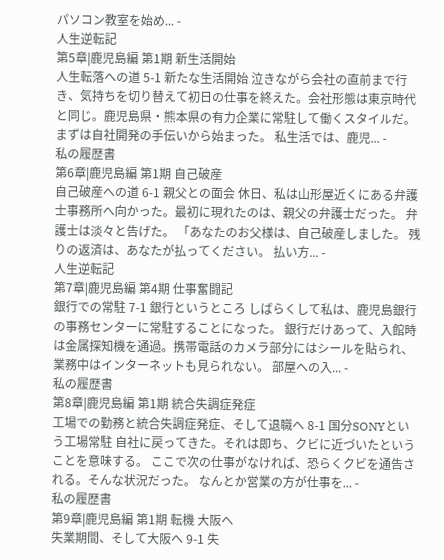パソコン教室を始め... -
人生逆転記
第5章|鹿児島編 第1期 新生活開始
人生転落への道 5-1 新たな生活開始 泣きながら会社の直前まで行き、気持ちを切り替えて初日の仕事を終えた。会社形態は東京時代と同じ。鹿児島県・熊本県の有力企業に常駐して働くスタイルだ。まずは自社開発の手伝いから始まった。 私生活では、鹿児... -
私の履歴書
第6章|鹿児島編 第1期 自己破産
自己破産への道 6-1 親父との面会 休日、私は山形屋近くにある弁護士事務所へ向かった。最初に現れたのは、親父の弁護士だった。 弁護士は淡々と告げた。 「あなたのお父様は、自己破産しました。 残りの返済は、あなたが払ってください。 払い方... -
人生逆転記
第7章|鹿児島編 第4期 仕事奮闘記
銀行での常駐 7-1 銀行というところ しばらくして私は、鹿児島銀行の事務センターに常駐することになった。 銀行だけあって、入館時は金属探知機を通過。携帯電話のカメラ部分にはシールを貼られ、業務中はインターネットも見られない。 部屋への入... -
私の履歴書
第8章|鹿児島編 第1期 統合失調症発症
工場での勤務と統合失調症発症、そして退職へ 8-1 国分SONYという工場常駐 自社に戻ってきた。それは即ち、クビに近づいたということを意味する。 ここで次の仕事がなければ、恐らくクビを通告される。そんな状況だった。 なんとか営業の方が仕事を... -
私の履歴書
第9章|鹿児島編 第1期 転機 大阪へ
失業期間、そして大阪へ 9-1 失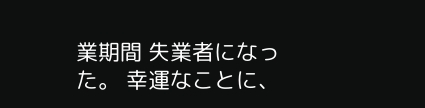業期間 失業者になった。 幸運なことに、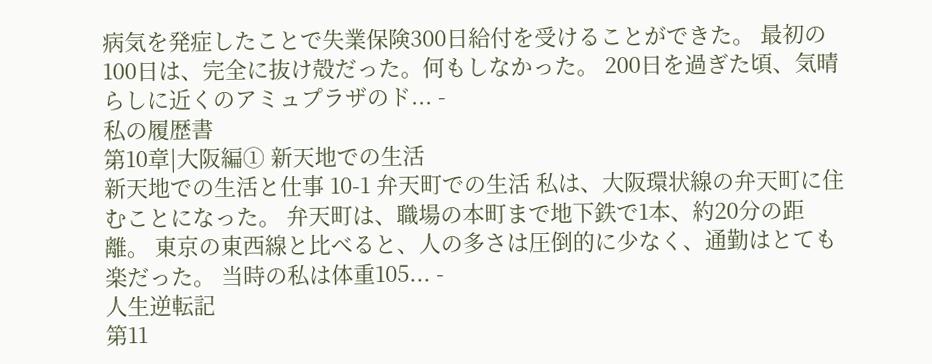病気を発症したことで失業保険300日給付を受けることができた。 最初の100日は、完全に抜け殻だった。何もしなかった。 200日を過ぎた頃、気晴らしに近くのアミュプラザのド... -
私の履歴書
第10章|大阪編① 新天地での生活
新天地での生活と仕事 10-1 弁天町での生活 私は、大阪環状線の弁天町に住むことになった。 弁天町は、職場の本町まで地下鉄で1本、約20分の距離。 東京の東西線と比べると、人の多さは圧倒的に少なく、通勤はとても楽だった。 当時の私は体重105... -
人生逆転記
第11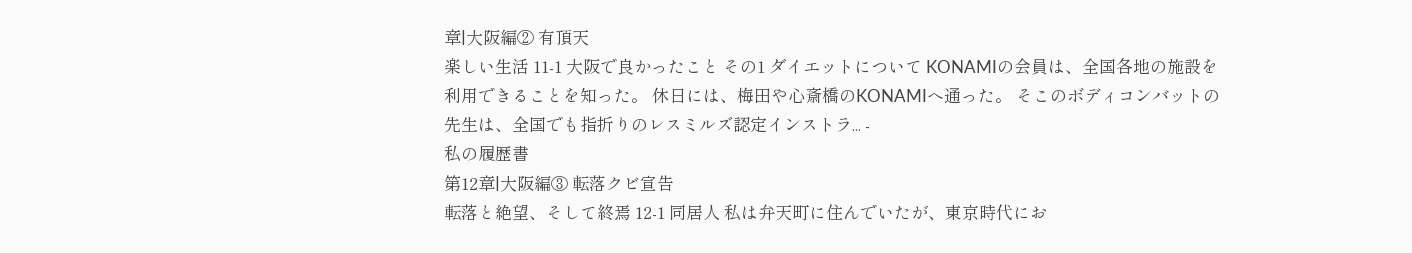章|大阪編② 有頂天
楽しい生活 11-1 大阪で良かったこと その1 ダイエットについて KONAMIの会員は、全国各地の施設を利用できることを知った。 休日には、梅田や心斎橋のKONAMIへ通った。 そこのボディコンバットの先生は、全国でも指折りのレスミルズ認定インストラ... -
私の履歴書
第12章|大阪編③ 転落クビ宣告
転落と絶望、そして終焉 12-1 同居人 私は弁天町に住んでいたが、東京時代にお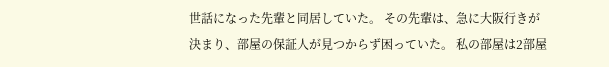世話になった先輩と同居していた。 その先輩は、急に大阪行きが決まり、部屋の保証人が見つからず困っていた。 私の部屋は2部屋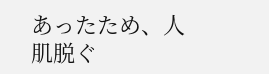あったため、人肌脱ぐ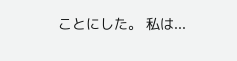ことにした。 私は...